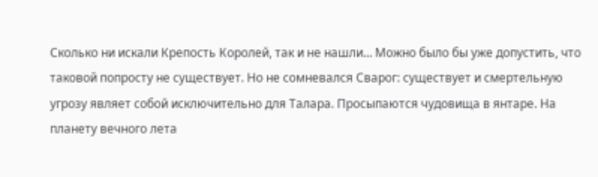Сколько ни искали Крепость Королей, так и не нашли… Можно было бы уже допустить, что таковой попросту не существует. Но не сомневался Сварог: существует и смертельную угрозу являет собой исключительно для Талара. Просыпаются чудовища в янтаре. На планету вечного лета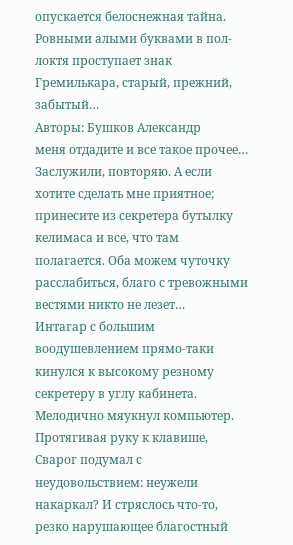опускается белоснежная тайна. Ровными алыми буквами в пол-локтя проступает знак Гремилькара, старый, прежний, забытый…
Авторы: Бушков Александр
меня отдадите и все такое прочее… Заслужили, повторяю. А если хотите сделать мне приятное; принесите из секретера бутылку келимаса и все, что там полагается. Оба можем чуточку расслабиться, благо с тревожными вестями никто не лезет…
Интагар с большим воодушевлением прямо-таки кинулся к высокому резному секретеру в углу кабинета. Мелодично мяукнул компьютер. Протягивая руку к клавише, Сварог подумал с неудовольствием: неужели накаркал? И стряслось что-то, резко нарушающее благостный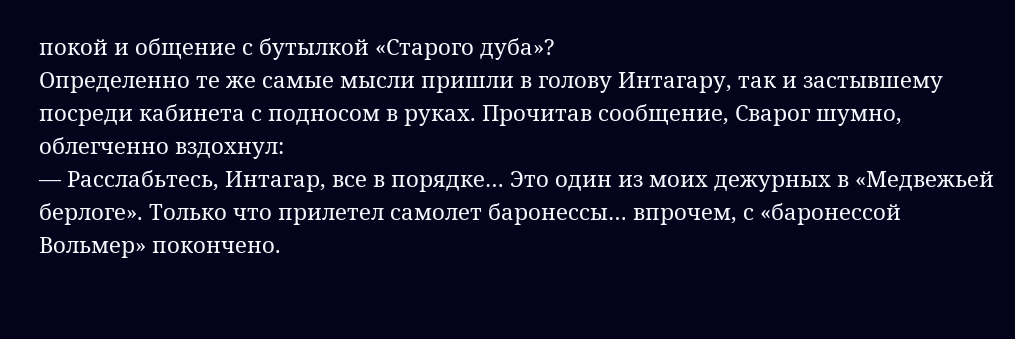покой и общение с бутылкой «Старого дуба»?
Определенно те же самые мысли пришли в голову Интагару, так и застывшему посреди кабинета с подносом в руках. Прочитав сообщение, Сварог шумно, облегченно вздохнул:
— Расслабьтесь, Интагар, все в порядке… Это один из моих дежурных в «Медвежьей берлоге». Только что прилетел самолет баронессы… впрочем, с «баронессой Вольмер» покончено.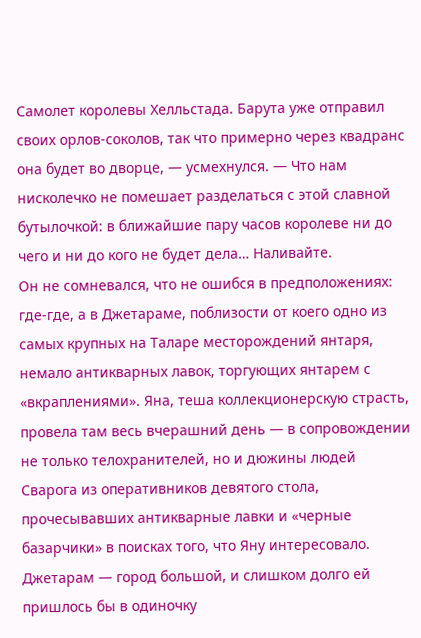Самолет королевы Хелльстада. Барута уже отправил своих орлов-соколов, так что примерно через квадранс она будет во дворце, — усмехнулся. — Что нам нисколечко не помешает разделаться с этой славной бутылочкой: в ближайшие пару часов королеве ни до чего и ни до кого не будет дела… Наливайте.
Он не сомневался, что не ошибся в предположениях: где-где, а в Джетараме, поблизости от коего одно из самых крупных на Таларе месторождений янтаря, немало антикварных лавок, торгующих янтарем с «вкраплениями». Яна, теша коллекционерскую страсть, провела там весь вчерашний день — в сопровождении не только телохранителей, но и дюжины людей Сварога из оперативников девятого стола, прочесывавших антикварные лавки и «черные базарчики» в поисках того, что Яну интересовало. Джетарам — город большой, и слишком долго ей пришлось бы в одиночку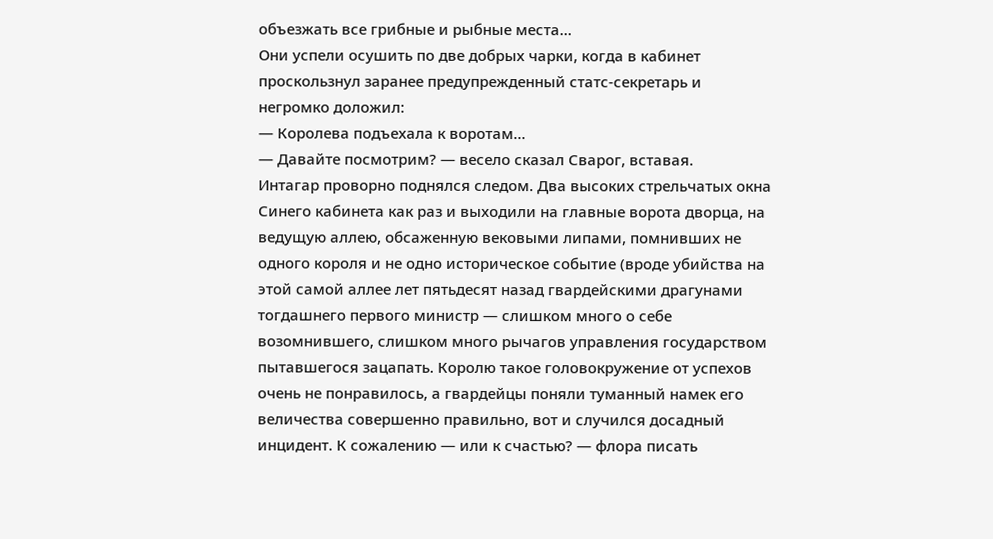объезжать все грибные и рыбные места…
Они успели осушить по две добрых чарки, когда в кабинет проскользнул заранее предупрежденный статс-секретарь и негромко доложил:
— Королева подъехала к воротам…
— Давайте посмотрим? — весело сказал Сварог, вставая.
Интагар проворно поднялся следом. Два высоких стрельчатых окна Синего кабинета как раз и выходили на главные ворота дворца, на ведущую аллею, обсаженную вековыми липами, помнивших не одного короля и не одно историческое событие (вроде убийства на этой самой аллее лет пятьдесят назад гвардейскими драгунами тогдашнего первого министр — слишком много о себе возомнившего, слишком много рычагов управления государством пытавшегося зацапать. Королю такое головокружение от успехов очень не понравилось, а гвардейцы поняли туманный намек его величества совершенно правильно, вот и случился досадный инцидент. К сожалению — или к счастью? — флора писать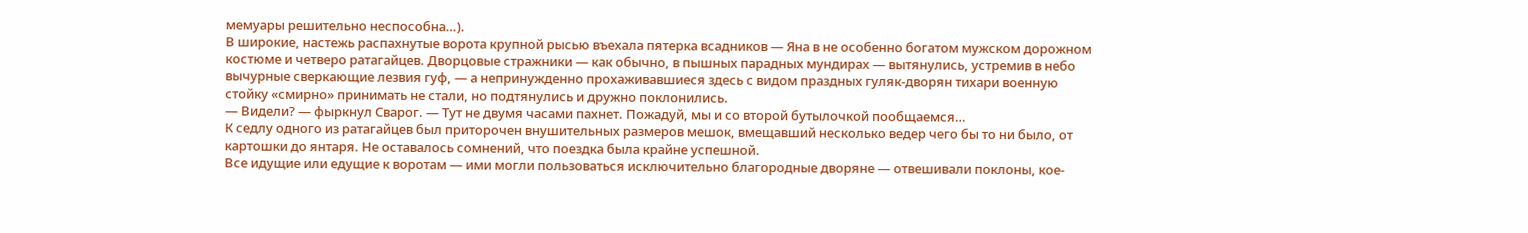мемуары решительно неспособна…).
В широкие, настежь распахнутые ворота крупной рысью въехала пятерка всадников — Яна в не особенно богатом мужском дорожном костюме и четверо ратагайцев. Дворцовые стражники — как обычно, в пышных парадных мундирах — вытянулись, устремив в небо вычурные сверкающие лезвия гуф, — а непринужденно прохаживавшиеся здесь с видом праздных гуляк-дворян тихари военную стойку «смирно» принимать не стали, но подтянулись и дружно поклонились.
— Видели? — фыркнул Сварог. — Тут не двумя часами пахнет. Пожадуй, мы и со второй бутылочкой пообщаемся…
К седлу одного из ратагайцев был приторочен внушительных размеров мешок, вмещавший несколько ведер чего бы то ни было, от картошки до янтаря. Не оставалось сомнений, что поездка была крайне успешной.
Все идущие или едущие к воротам — ими могли пользоваться исключительно благородные дворяне — отвешивали поклоны, кое-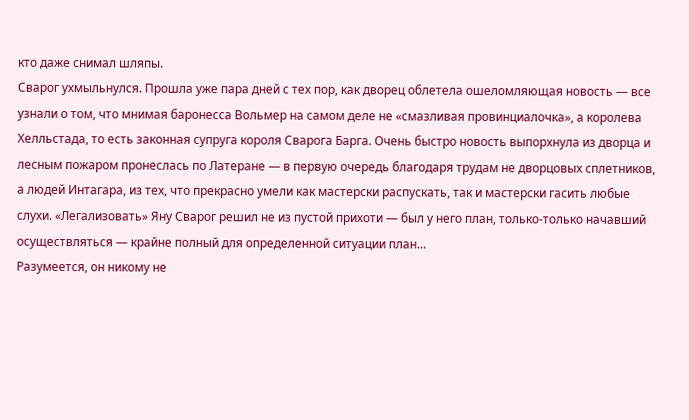кто даже снимал шляпы.
Сварог ухмыльнулся. Прошла уже пара дней с тех пор, как дворец облетела ошеломляющая новость — все узнали о том, что мнимая баронесса Вольмер на самом деле не «смазливая провинциалочка», а королева Хелльстада, то есть законная супруга короля Сварога Барга. Очень быстро новость выпорхнула из дворца и лесным пожаром пронеслась по Латеране — в первую очередь благодаря трудам не дворцовых сплетников, а людей Интагара, из тех, что прекрасно умели как мастерски распускать, так и мастерски гасить любые слухи. «Легализовать» Яну Сварог решил не из пустой прихоти — был у него план, только-только начавший осуществляться — крайне полный для определенной ситуации план…
Разумеется, он никому не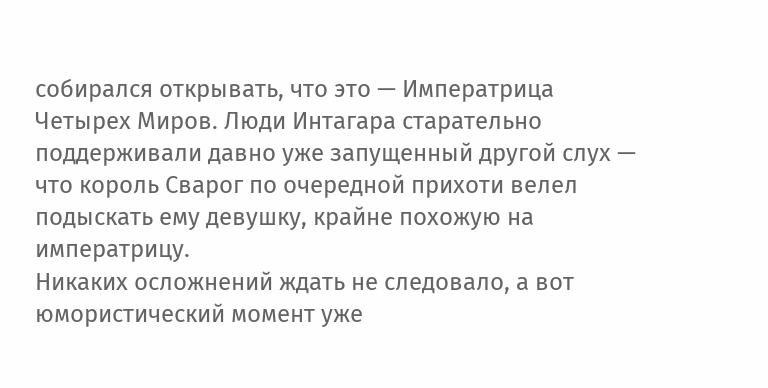собирался открывать, что это — Императрица Четырех Миров. Люди Интагара старательно поддерживали давно уже запущенный другой слух — что король Сварог по очередной прихоти велел подыскать ему девушку, крайне похожую на императрицу.
Никаких осложнений ждать не следовало, а вот юмористический момент уже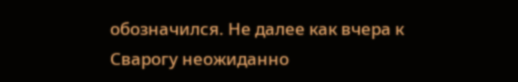обозначился. Не далее как вчера к Сварогу неожиданно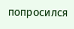попросился